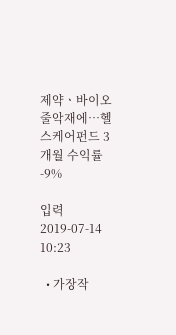제약ㆍ바이오 줄악재에…헬스케어펀드 3개월 수익률 -9%

입력 2019-07-14 10:23

  • 가장작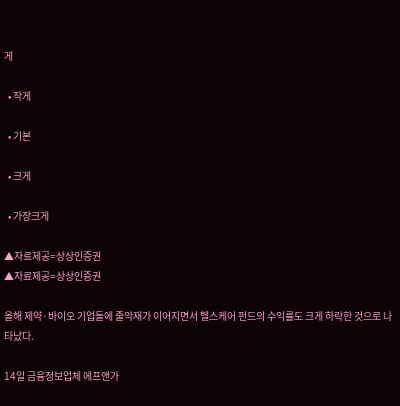게

  • 작게

  • 기본

  • 크게

  • 가장크게

▲자료제공=상상인증권
▲자료제공=상상인증권

올해 제약·바이오 기업들에 줄악재가 이어지면서 헬스케어 펀드의 수익률도 크게 하락한 것으로 나타났다.

14일 금융정보업체 에프앤가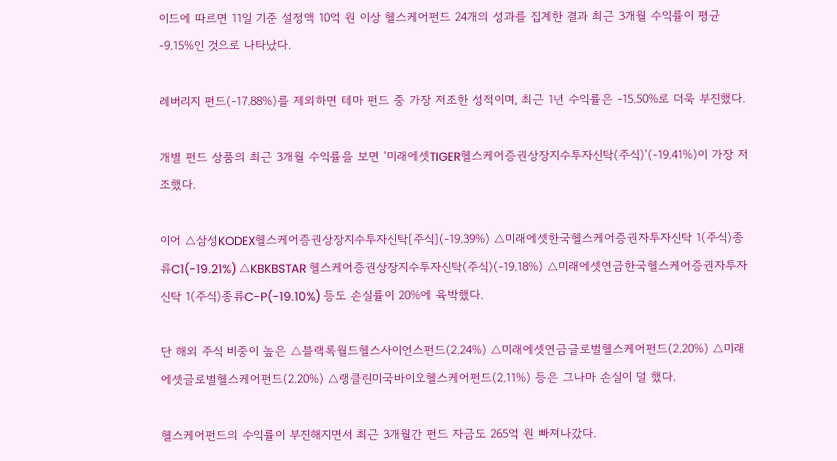이드에 따르면 11일 기준 설정액 10억 원 이상 헬스케어펀드 24개의 성과를 집계한 결과 최근 3개월 수익률이 평균 -9.15%인 것으로 나타났다.

레버리지 펀드(-17.88%)를 제외하면 테마 펀드 중 가장 저조한 성적이며, 최근 1년 수익률은 -15.50%로 더욱 부진했다.

개별 펀드 상품의 최근 3개월 수익률을 보면 ‘미래에셋TIGER헬스케어증권상장지수투자신탁(주식)’(-19.41%)이 가장 저조했다.

이어 △삼성KODEX헬스케어증권상장지수투자신탁[주식](-19.39%) △미래에셋한국헬스케어증권자투자신탁 1(주식)종류C1(-19.21%) △KBKBSTAR 헬스케어증권상장지수투자신탁(주식)(-19.18%) △미래에셋연금한국헬스케어증권자투자신탁 1(주식)종류C-P(-19.10%) 등도 손실률이 20%에 육박했다.

단 해외 주식 비중이 높은 △블랙록월드헬스사이언스펀드(2.24%) △미래에셋연금글로벌헬스케어펀드(2.20%) △미래에셋글로벌헬스케어펀드(2.20%) △랭클린미국바이오헬스케어펀드(2.11%) 등은 그나마 손실이 덜 했다.

헬스케어펀드의 수익률이 부진해지면서 최근 3개월간 펀드 자금도 265억 원 빠져나갔다.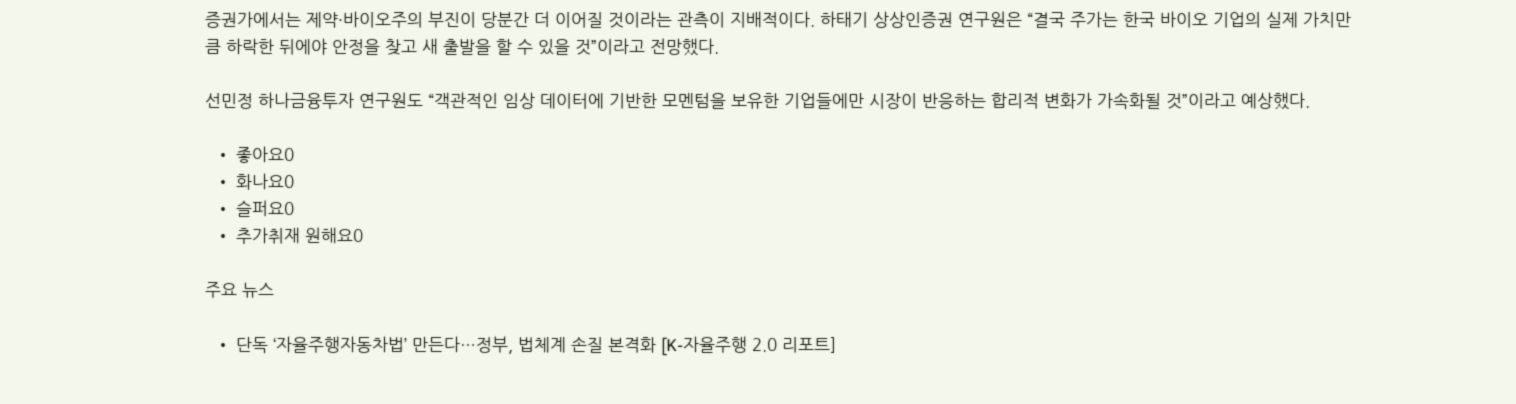증권가에서는 제약·바이오주의 부진이 당분간 더 이어질 것이라는 관측이 지배적이다. 하태기 상상인증권 연구원은 “결국 주가는 한국 바이오 기업의 실제 가치만큼 하락한 뒤에야 안정을 찾고 새 출발을 할 수 있을 것”이라고 전망했다.

선민정 하나금융투자 연구원도 “객관적인 임상 데이터에 기반한 모멘텀을 보유한 기업들에만 시장이 반응하는 합리적 변화가 가속화될 것”이라고 예상했다.

  • 좋아요0
  • 화나요0
  • 슬퍼요0
  • 추가취재 원해요0

주요 뉴스

  • 단독 ‘자율주행자동차법’ 만든다…정부, 법체계 손질 본격화 [K-자율주행 2.0 리포트]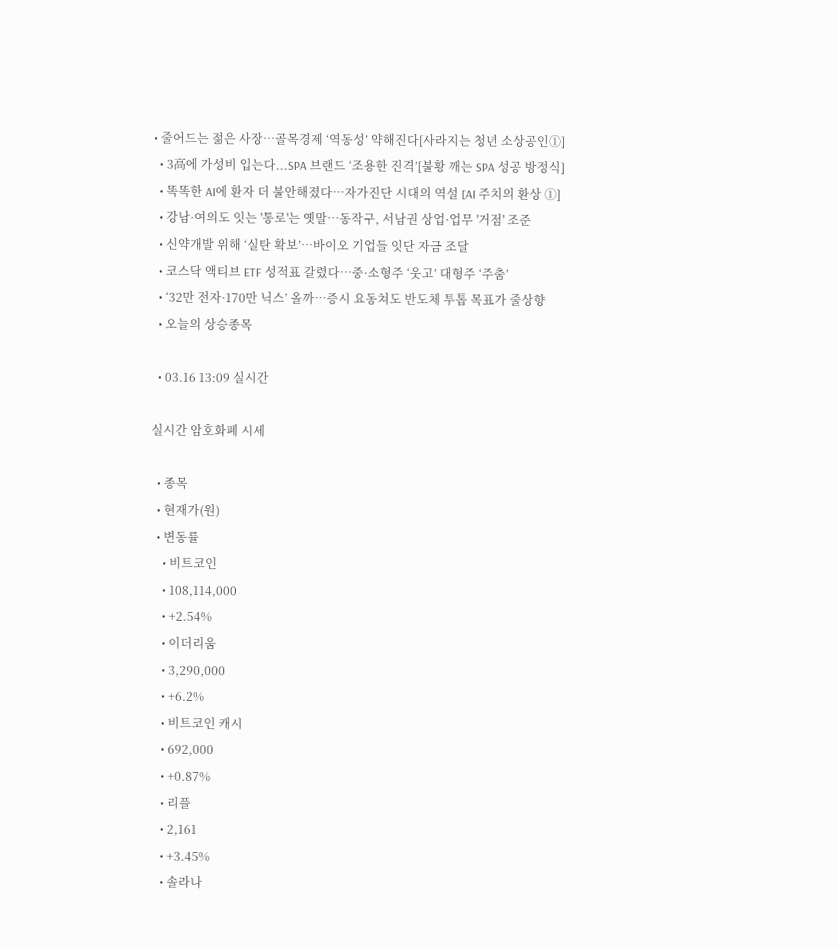• 줄어드는 젊은 사장…골목경제 ‘역동성’ 약해진다[사라지는 청년 소상공인①]
  • 3高에 가성비 입는다...SPA 브랜드 ‘조용한 진격’[불황 깨는 SPA 성공 방정식]
  • 똑똑한 AI에 환자 더 불안해졌다…자가진단 시대의 역설 [AI 주치의 환상 ①]
  • 강남·여의도 잇는 '통로'는 옛말⋯동작구, 서남권 상업·업무 '거점' 조준
  • 신약개발 위해 ‘실탄 확보’…바이오 기업들 잇단 자금 조달
  • 코스닥 액티브 ETF 성적표 갈렸다…중·소형주 ‘웃고’ 대형주 ‘주춤’
  • ‘32만 전자·170만 닉스’ 올까…증시 요동쳐도 반도체 투톱 목표가 줄상향
  • 오늘의 상승종목

  • 03.16 13:09 실시간

실시간 암호화폐 시세

  • 종목
  • 현재가(원)
  • 변동률
    • 비트코인
    • 108,114,000
    • +2.54%
    • 이더리움
    • 3,290,000
    • +6.2%
    • 비트코인 캐시
    • 692,000
    • +0.87%
    • 리플
    • 2,161
    • +3.45%
    • 솔라나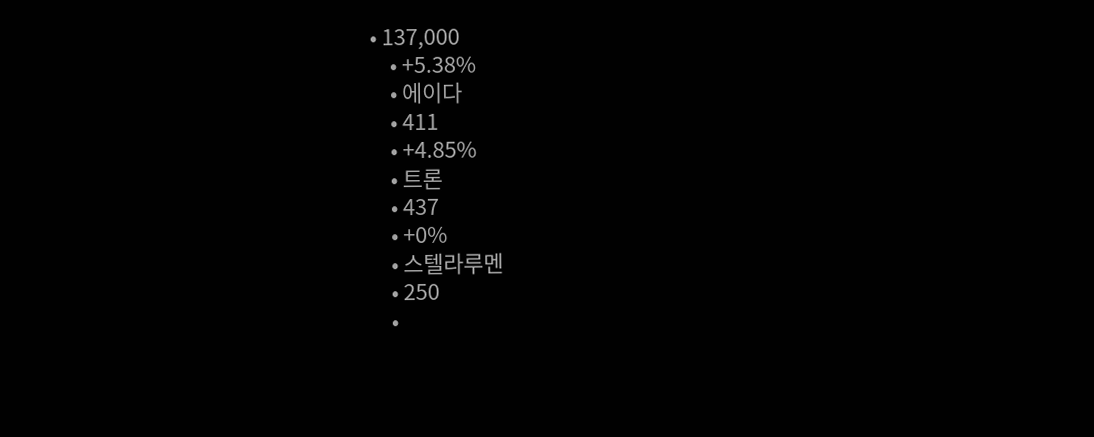• 137,000
    • +5.38%
    • 에이다
    • 411
    • +4.85%
    • 트론
    • 437
    • +0%
    • 스텔라루멘
    • 250
    •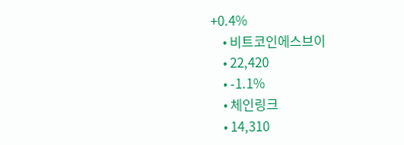+0.4%
    • 비트코인에스브이
    • 22,420
    • -1.1%
    • 체인링크
    • 14,310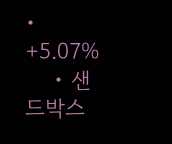• +5.07%
    • 샌드박스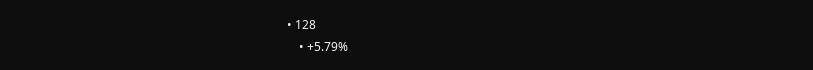• 128
    • +5.79%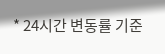* 24시간 변동률 기준